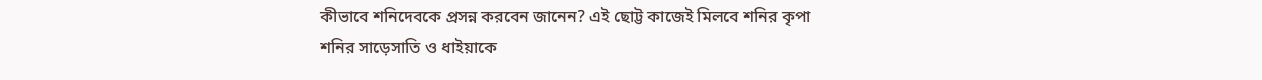কীভাবে শনিদেবকে প্রসন্ন করবেন জানেন? এই ছোট্ট কাজেই মিলবে শনির কৃপা
শনির সাড়েসাতি ও ধাইয়াকে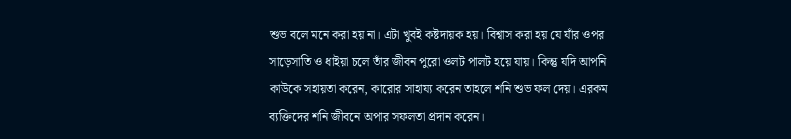শুভ বলে মনে করা হয় না। এটা খুবই কষ্টদায়ক হয়। বিশ্বাস করা হয় যে যাঁর ওপর সাড়েসাতি ও ধাইয়া চলে তাঁর জীবন পুরো ওলট পালট হয়ে যায়। কিন্তু যদি আপনি কাউকে সহায়তা করেন, কারোর সাহায্য করেন তাহলে শনি শুভ ফল দেয়। এরকম ব্যক্তিদের শনি জীবনে অপার সফলতা প্রদান করেন।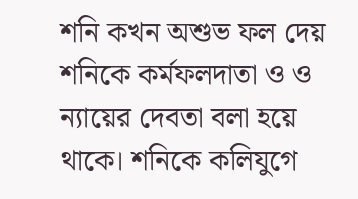শনি কখন অশুভ ফল দেয়
শনিকে কর্মফলদাতা ও ও ন্যায়ের দেবতা বলা হয়ে থাকে। শনিকে কলিযুগে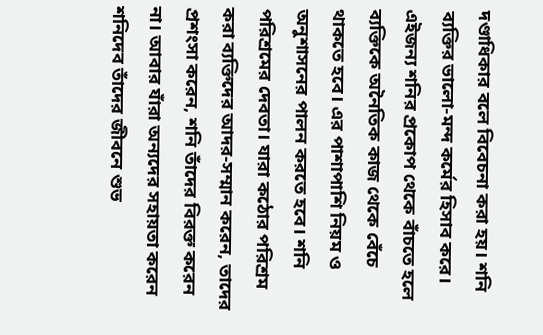দণ্ডাধিকার বলে বিবেচনা করা হয়। শনি ব্যক্তির ভালো-মন্দ কর্মের হিসাব করে। এইজন্য শনির প্রকোপ থেকে বাঁচতে হলে ব্যক্তিকে অনৈতিক কাজ থেকে বেঁচে থাকতে হবে। এর পাশাপাশি নিয়ম ও অনুশাসনের পালন করতে হবে। শনি পরিশ্রমের দেবতা। যারা কঠোর পরিশ্রম করা ব্যক্তিদের আদর-সম্মান করেন, তাদের প্রশংসা করেন, শনি তাঁদের বিরক্ত করেন না। আবার যাঁরা অন্যদের সহায়তা করেন শনিদেব তাঁদের জীবনে শুভ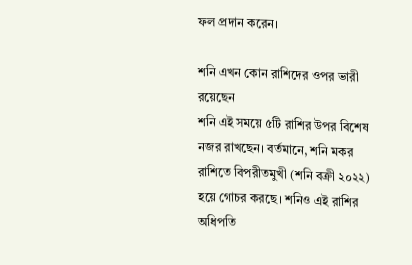ফল প্রদান করেন।

শনি এখন কোন রাশিদের ওপর ভারী রয়েছেন
শনি এই সময়ে ৫টি রাশির উপর বিশেষ নজর রাখছেন। বর্তমানে, শনি মকর রাশিতে বিপরীতমুখী (শনি বক্রী ২০২২) হয়ে গোচর করছে। শনিও এই রাশির অধিপতি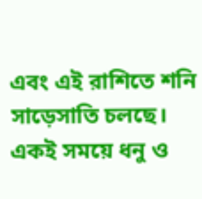এবং এই রাশিতে শনি সাড়েসাতি চলছে। একই সময়ে ধনু ও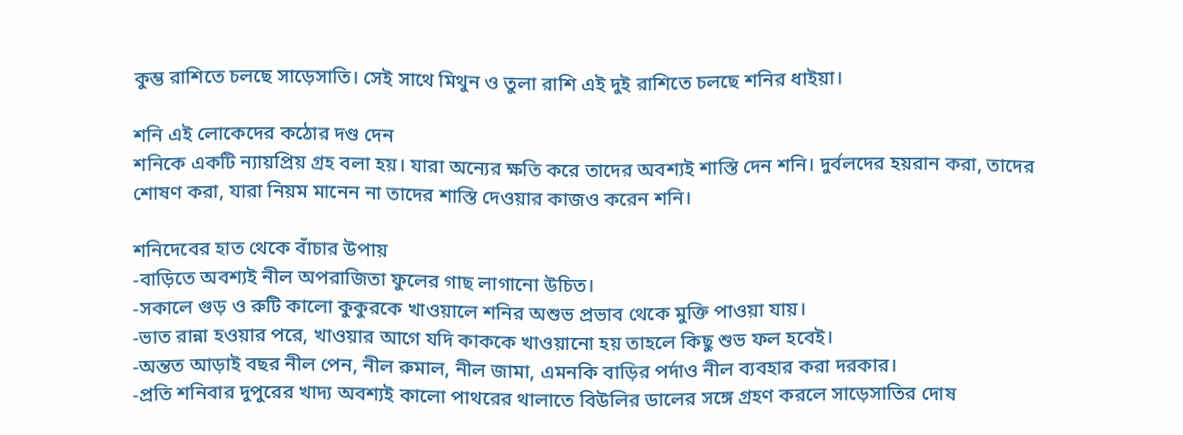কুম্ভ রাশিতে চলছে সাড়েসাতি। সেই সাথে মিথুন ও তুলা রাশি এই দুই রাশিতে চলছে শনির ধাইয়া।

শনি এই লোকেদের কঠোর দণ্ড দেন
শনিকে একটি ন্যায়প্রিয় গ্রহ বলা হয়। যারা অন্যের ক্ষতি করে তাদের অবশ্যই শাস্তি দেন শনি। দুর্বলদের হয়রান করা, তাদের শোষণ করা, যারা নিয়ম মানেন না তাদের শাস্তি দেওয়ার কাজও করেন শনি।

শনিদেবের হাত থেকে বাঁচার উপায়
-বাড়িতে অবশ্যই নীল অপরাজিতা ফুলের গাছ লাগানো উচিত।
-সকালে গুড় ও রুটি কালো কুকুরকে খাওয়ালে শনির অশুভ প্রভাব থেকে মুক্তি পাওয়া যায়।
-ভাত রান্না হওয়ার পরে, খাওয়ার আগে যদি কাককে খাওয়ানো হয় তাহলে কিছু শুভ ফল হবেই।
-অন্তত আড়াই বছর নীল পেন, নীল রুমাল, নীল জামা, এমনকি বাড়ির পর্দাও নীল ব্যবহার করা দরকার।
-প্রতি শনিবার দুপুরের খাদ্য অবশ্যই কালো পাথরের থালাতে বিউলির ডালের সঙ্গে গ্রহণ করলে সাড়েসাতির দোষ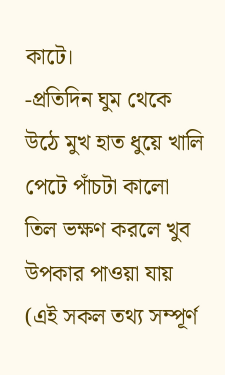কাটে।
-প্রতিদিন ঘুম থেকে উঠে মুখ হাত ধুয়ে খালি পেটে পাঁচটা কালো তিল ভক্ষণ করলে খুব উপকার পাওয়া যায়
(এই সকল তথ্য সম্পূর্ণ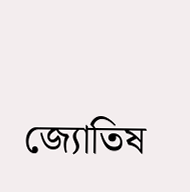জ্যোতিষ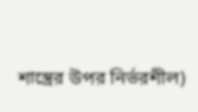শাস্ত্রের উপর নির্ভরশীল)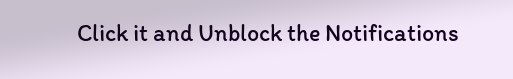Click it and Unblock the Notifications